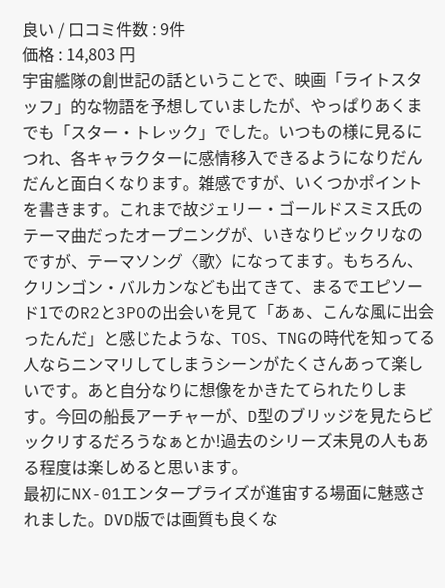良い / 口コミ件数 : 9件
価格 : 14,803 円
宇宙艦隊の創世記の話ということで、映画「ライトスタッフ」的な物語を予想していましたが、やっぱりあくまでも「スター・トレック」でした。いつもの様に見るにつれ、各キャラクターに感情移入できるようになりだんだんと面白くなります。雑感ですが、いくつかポイントを書きます。これまで故ジェリー・ゴールドスミス氏のテーマ曲だったオープニングが、いきなりビックリなのですが、テーマソング〈歌〉になってます。もちろん、クリンゴン・バルカンなども出てきて、まるでエピソード1でのR2と3POの出会いを見て「あぁ、こんな風に出会ったんだ」と感じたような、TOS、TNGの時代を知ってる人ならニンマリしてしまうシーンがたくさんあって楽しいです。あと自分なりに想像をかきたてられたりします。今回の船長アーチャーが、D型のブリッジを見たらビックリするだろうなぁとか!過去のシリーズ未見の人もある程度は楽しめると思います。
最初にNX-01エンタープライズが進宙する場面に魅惑されました。DVD版では画質も良くな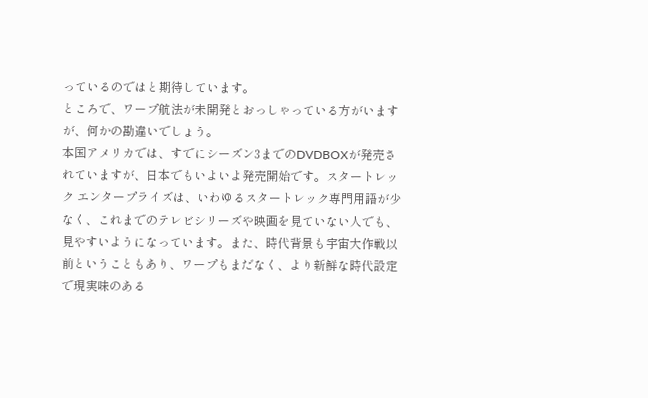っているのではと期待しています。
ところで、ワープ航法が未開発とおっしゃっている方がいますが、何かの勘違いでしょう。
本国アメリカでは、すでにシーズン3までのDVDBOXが発売されていますが、日本でもいよいよ発売開始です。スタートレック エンタープライズは、いわゆるスタートレック専門用語が少なく、これまでのテレビシリーズや映画を見ていない人でも、見やすいようになっています。また、時代背景も宇宙大作戦以前ということもあり、ワープもまだなく、より新鮮な時代設定で現実味のある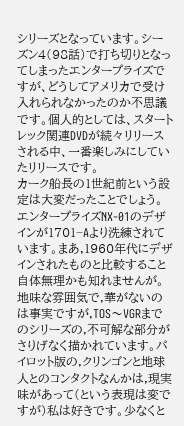シリーズとなっています。シーズン4(98話)で打ち切りとなってしまったエンタープライズですが、どうしてアメリカで受け入れられなかったのか不思議です。個人的としては、スタートレック関連DVDが続々リリースされる中、一番楽しみにしていたリリースです。
カーク船長の1世紀前という設定は大変だったことでしょう。エンタープライズNX-01のデザインが1701−Aより洗練されています。まあ,1960年代にデザインされたものと比較すること自体無理かも知れませんが。地味な雰囲気で,華がないのは事実ですが,TOS〜VGRまでのシリーズの,不可解な部分がさりげなく描かれています。パイロット版の,クリンゴンと地球人とのコンタクトなんかは,現実味があって(という表現は変ですが)私は好きです。少なくと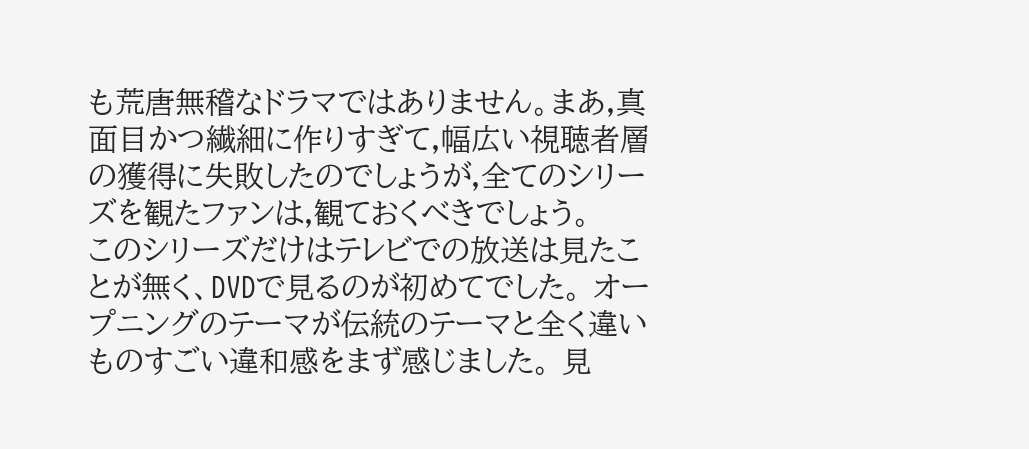も荒唐無稽なドラマではありません。まあ,真面目かつ繊細に作りすぎて,幅広い視聴者層の獲得に失敗したのでしょうが,全てのシリーズを観たファンは,観ておくべきでしょう。
このシリーズだけはテレビでの放送は見たことが無く、DVDで見るのが初めてでした。 オープニングのテーマが伝統のテーマと全く違いものすごい違和感をまず感じました。 見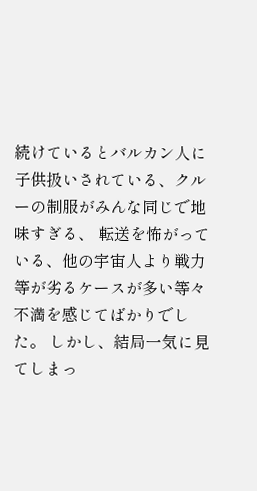続けているとバルカン人に子供扱いされている、クルーの制服がみんな同じで地味すぎる、 転送を怖がっている、他の宇宙人より戦力等が劣るケースが多い等々不満を感じてばかりでした。 しかし、結局一気に見てしまっ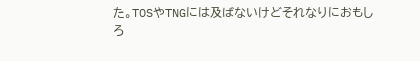た。TOSやTNGには及ばないけどそれなりにおもしろ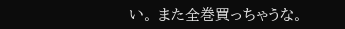い。 また全巻買っちゃうな。